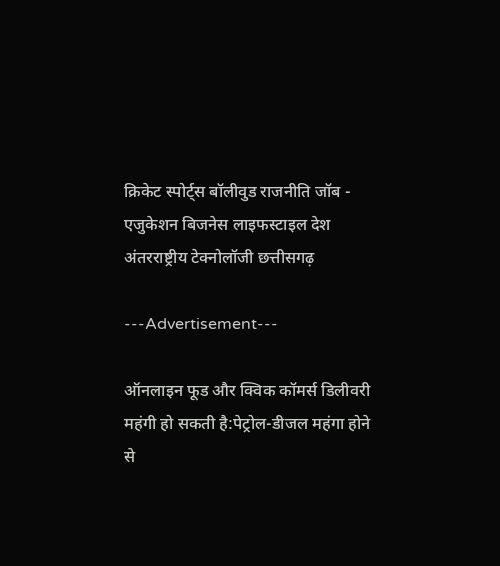क्रिकेट स्पोर्ट्स बॉलीवुड राजनीति जॉब - एजुकेशन बिजनेस लाइफस्टाइल देश अंतरराष्ट्रीय टेक्नोलॉजी छत्तीसगढ़

---Advertisement---

ऑनलाइन फूड और क्विक कॉमर्स डिलीवरी महंगी हो सकती है:पेट्रोल-डीजल महंगा होने से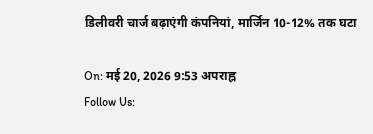डिलीवरी चार्ज बढ़ाएंगी कंपनियां, मार्जिन 10-12% तक घटा

On: मई 20, 2026 9:53 अपराह्न
Follow Us: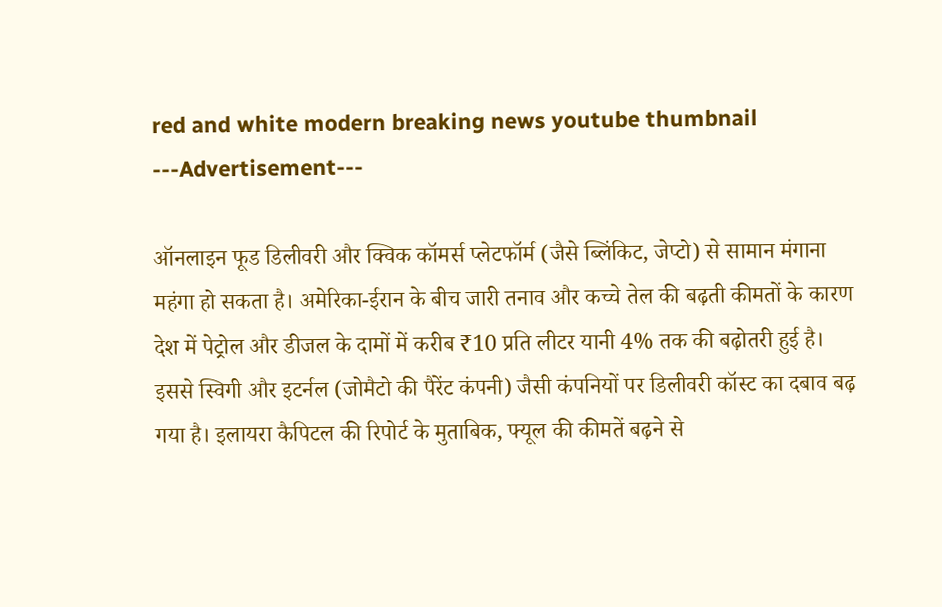red and white modern breaking news youtube thumbnail
---Advertisement---

ऑनलाइन फूड डिलीवरी और क्विक कॉमर्स प्लेटफॉर्म (जैसे ब्लिंकिट, जेप्टो) से सामान मंगाना महंगा हो सकता है। अमेरिका-ईरान के बीच जारी तनाव और कच्चे तेल की बढ़ती कीमतों के कारण देश में पेट्रोल और डीजल के दामों में करीब ₹10 प्रति लीटर यानी 4% तक की बढ़ोतरी हुई है। इससे स्विगी और इटर्नल (जोमैटो की पैरेंट कंपनी) जैसी कंपनियों पर डिलीवरी कॉस्ट का दबाव बढ़ गया है। इलायरा कैपिटल की रिपोर्ट के मुताबिक, फ्यूल की कीमतें बढ़ने से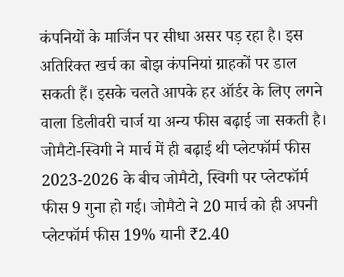कंपनियों के मार्जिन पर सीधा असर पड़ रहा है। इस अतिरिक्त खर्च का बोझ कंपनियां ग्राहकों पर डाल सकती हैं। इसके चलते आपके हर ऑर्डर के लिए लगने वाला डिलीवरी चार्ज या अन्य फीस बढ़ाई जा सकती है। जोमैटो-स्विगी ने मार्च में ही बढ़ाई थी प्लेटफॉर्म फीस 2023-2026 के बीच जोमैटो, स्विगी पर प्लेटफॉर्म फीस 9 गुना हो गई। जोमैटो ने 20 मार्च को ही अपनी प्लेटफॉर्म फीस 19% यानी ₹2.40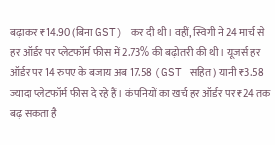बढ़ाकर ₹14.90 (बिना GST) कर दी थी। वहीं, स्विगी ने 24 मार्च से हर ऑर्डर पर प्लेटफॉर्म फीस में 2.73% की बढ़ोतरी की थी। यूजर्स हर ऑर्डर पर 14 रुपए के बजाय अब 17.58 (GST सहित) यानी ₹3.58 ज्यादा प्लेटफॉर्म फीस दे रहे हैं। कंपनियों का खर्च हर ऑर्डर पर ₹24 तक बढ़ सकता है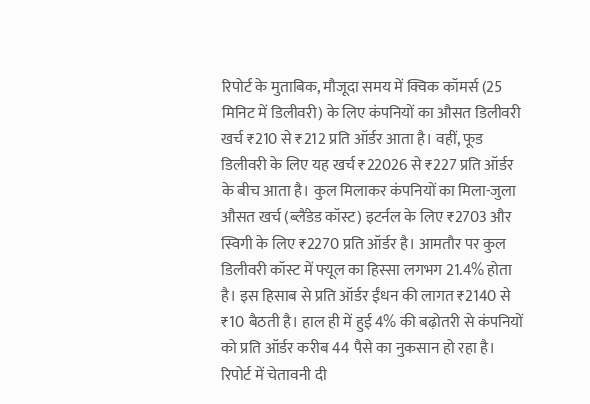रिपोर्ट के मुताबिक, मौजूदा समय में क्विक कॉमर्स (25 मिनिट में डिलीवरी) के लिए कंपनियों का औसत डिलीवरी खर्च ₹210 से ₹212 प्रति ऑर्डर आता है। वहीं, फूड डिलीवरी के लिए यह खर्च ₹22026 से ₹227 प्रति ऑर्डर के बीच आता है। कुल मिलाकर कंपनियों का मिला-जुला औसत खर्च (ब्लैंडेड कॉस्ट) इटर्नल के लिए ₹2703 और स्विगी के लिए ₹2270 प्रति ऑर्डर है। आमतौर पर कुल डिलीवरी कॉस्ट में फ्यूल का हिस्सा लगभग 21.4% होता है। इस हिसाब से प्रति ऑर्डर ईंधन की लागत ₹2140 से ₹10 बैठती है। हाल ही में हुई 4% की बढ़ोतरी से कंपनियों को प्रति ऑर्डर करीब 44 पैसे का नुकसान हो रहा है। रिपोर्ट में चेतावनी दी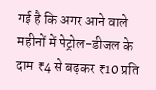गई है कि अगर आने वाले महीनों में पेट्रोल-डीजल के दाम ₹4 से बढ़कर ₹10 प्रति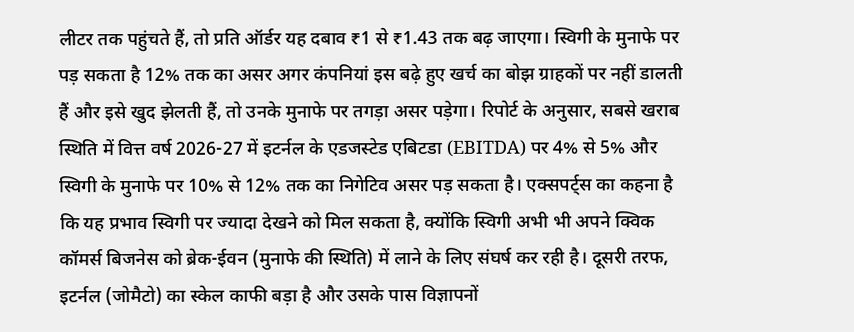लीटर तक पहुंचते हैं, तो प्रति ऑर्डर यह दबाव ₹1 से ₹1.43 तक बढ़ जाएगा। स्विगी के मुनाफे पर पड़ सकता है 12% तक का असर अगर कंपनियां इस बढ़े हुए खर्च का बोझ ग्राहकों पर नहीं डालती हैं और इसे खुद झेलती हैं, तो उनके मुनाफे पर तगड़ा असर पड़ेगा। रिपोर्ट के अनुसार, सबसे खराब स्थिति में वित्त वर्ष 2026-27 में इटर्नल के एडजस्टेड एबिटडा (EBITDA) पर 4% से 5% और स्विगी के मुनाफे पर 10% से 12% तक का निगेटिव असर पड़ सकता है। एक्सपर्ट्स का कहना है कि यह प्रभाव स्विगी पर ज्यादा देखने को मिल सकता है, क्योंकि स्विगी अभी भी अपने क्विक कॉमर्स बिजनेस को ब्रेक-ईवन (मुनाफे की स्थिति) में लाने के लिए संघर्ष कर रही है। दूसरी तरफ, इटर्नल (जोमैटो) का स्केल काफी बड़ा है और उसके पास विज्ञापनों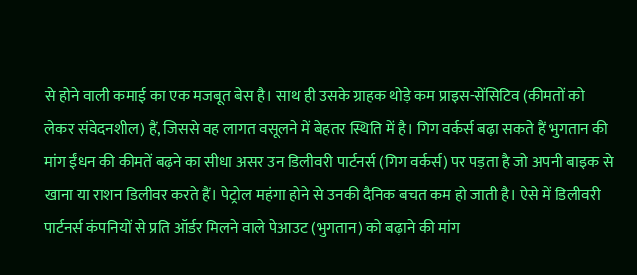से होने वाली कमाई का एक मजबूत बेस है। साथ ही उसके ग्राहक थोड़े कम प्राइस-सेंसिटिव (कीमतों को लेकर संवेदनशील) हैं, जिससे वह लागत वसूलने में बेहतर स्थिति में है। गिग वर्कर्स बढ़ा सकते हैं भुगतान की मांग ईंधन की कीमतें बढ़ने का सीधा असर उन डिलीवरी पार्टनर्स (गिग वर्कर्स) पर पड़ता है जो अपनी बाइक से खाना या राशन डिलीवर करते हैं। पेट्रोल महंगा होने से उनकी दैनिक बचत कम हो जाती है। ऐसे में डिलीवरी पार्टनर्स कंपनियों से प्रति ऑर्डर मिलने वाले पेआउट (भुगतान) को बढ़ाने की मांग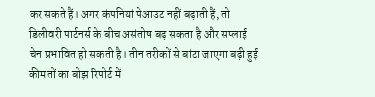कर सकते हैं। अगर कंपनियां पेआउट नहीं बढ़ाती हैं, तो डिलीवरी पार्टनर्स के बीच असंतोष बढ़ सकता है और सप्लाई चेन प्रभावित हो सकती है। तीन तरीकों से बांटा जाएगा बढ़ी हुई कीमतों का बोझ रिपोर्ट में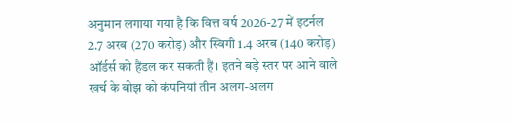अनुमान लगाया गया है कि वित्त वर्ष 2026-27 में इटर्नल 2.7 अरब (270 करोड़) और स्विगी 1.4 अरब (140 करोड़) ऑर्डर्स को हैंडल कर सकती हैं। इतने बड़े स्तर पर आने वाले खर्च के बोझ को कंपनियां तीन अलग-अलग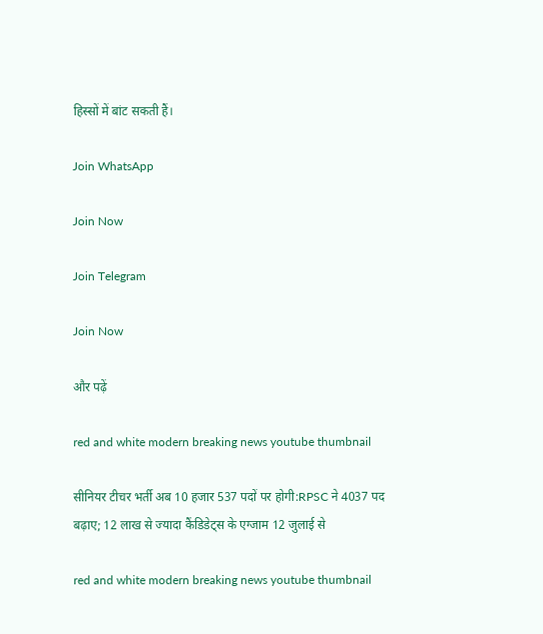हिस्सों में बांट सकती हैं।

Join WhatsApp

Join Now

Join Telegram

Join Now

और पढ़ें

red and white modern breaking news youtube thumbnail

सीनियर टीचर भर्ती अब 10 हजार 537 पदों पर होगी:RPSC ने 4037 पद बढ़ाए; 12 लाख से ज्यादा कैंडिडेट्स के एग्जाम 12 जुलाई से

red and white modern breaking news youtube thumbnail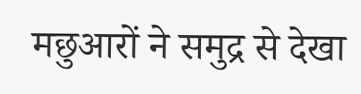मछुआरों ने समुद्र से देखा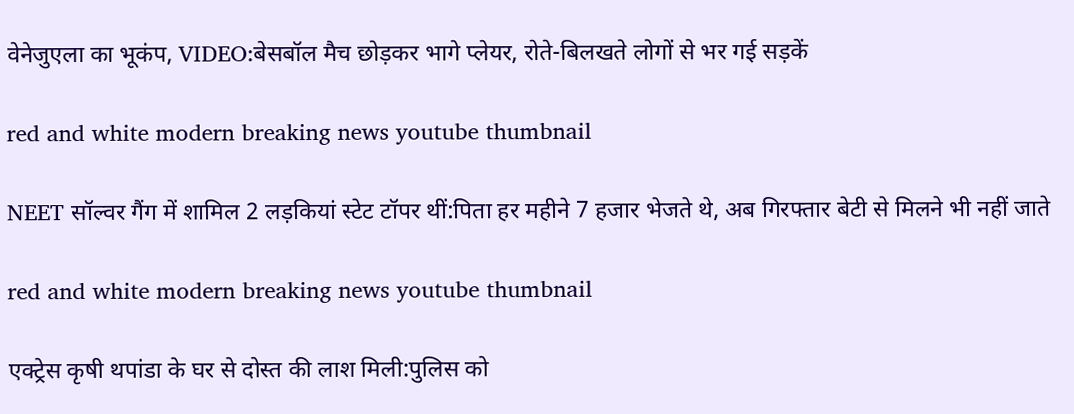वेनेजुएला का भूकंप, VIDEO:बेसबॉल मैच छोड़कर भागे प्लेयर, रोते-बिलखते लोगों से भर गई सड़कें

red and white modern breaking news youtube thumbnail

NEET सॉल्‍वर गैंग में शामिल 2 लड़कियां स्‍टेट टॉपर थीं:पिता हर महीने 7 हजार भेजते थे, अब गिरफ्तार बेटी से मिलने भी नहीं जाते

red and white modern breaking news youtube thumbnail

एक्ट्रेस कृषी थपांडा के घर से दोस्त की लाश मिली:पुलिस को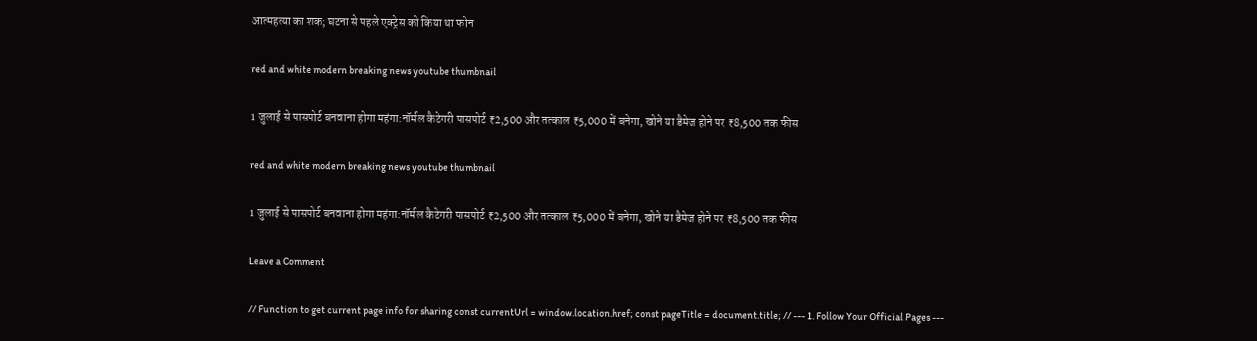आत्महत्या का शक; घटना से पहले एक्ट्रेस को किया था फोन

red and white modern breaking news youtube thumbnail

1 जुलाई से पासपोर्ट बनवाना होगा महंगा:नॉर्मल कैटेगरी पासपोर्ट ₹2,500 और तत्काल ₹5,000 में बनेगा, खोने या डैमेज होने पर ₹8,500 तक फीस

red and white modern breaking news youtube thumbnail

1 जुलाई से पासपोर्ट बनवाना होगा महंगा:नॉर्मल कैटेगरी पासपोर्ट ₹2,500 और तत्काल ₹5,000 में बनेगा, खोने या डैमेज होने पर ₹8,500 तक फीस

Leave a Comment

// Function to get current page info for sharing const currentUrl = window.location.href; const pageTitle = document.title; // --- 1. Follow Your Official Pages ---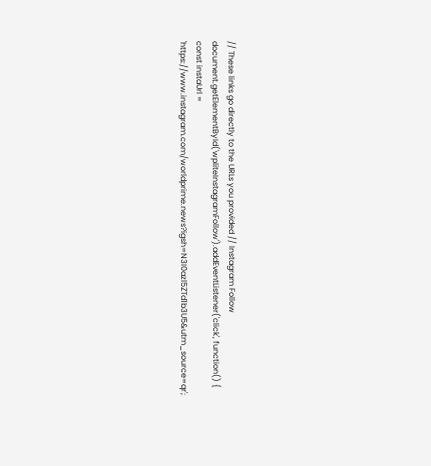// These links go directly to the URLs you provided // Instagram Follow document.getElementById('wpliteInstagramFollow').addEventListener('click', function() { const instaUrl = 'https://www.instagram.com/worldprime.news?igsh=N3I0azl5ZTd1b3U5&utm_source=qr';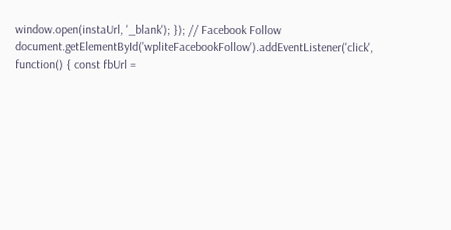window.open(instaUrl, '_blank'); }); // Facebook Follow document.getElementById('wpliteFacebookFollow').addEventListener('click', function() { const fbUrl =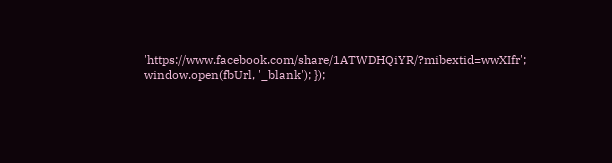'https://www.facebook.com/share/1ATWDHQiYR/?mibextid=wwXIfr'; window.open(fbUrl, '_blank'); });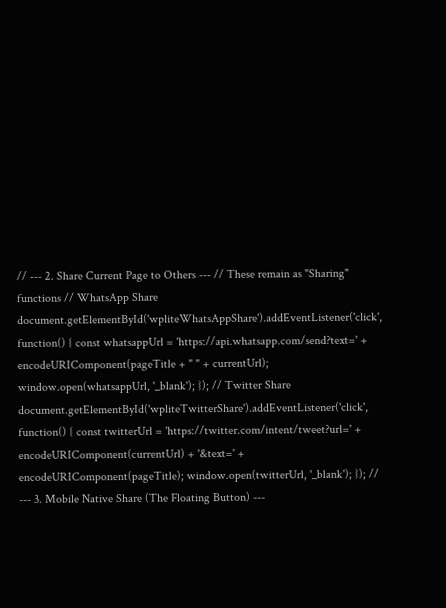// --- 2. Share Current Page to Others --- // These remain as "Sharing" functions // WhatsApp Share document.getElementById('wpliteWhatsAppShare').addEventListener('click', function() { const whatsappUrl = 'https://api.whatsapp.com/send?text=' + encodeURIComponent(pageTitle + " " + currentUrl); window.open(whatsappUrl, '_blank'); }); // Twitter Share document.getElementById('wpliteTwitterShare').addEventListener('click', function() { const twitterUrl = 'https://twitter.com/intent/tweet?url=' + encodeURIComponent(currentUrl) + '&text=' + encodeURIComponent(pageTitle); window.open(twitterUrl, '_blank'); }); // --- 3. Mobile Native Share (The Floating Button) ---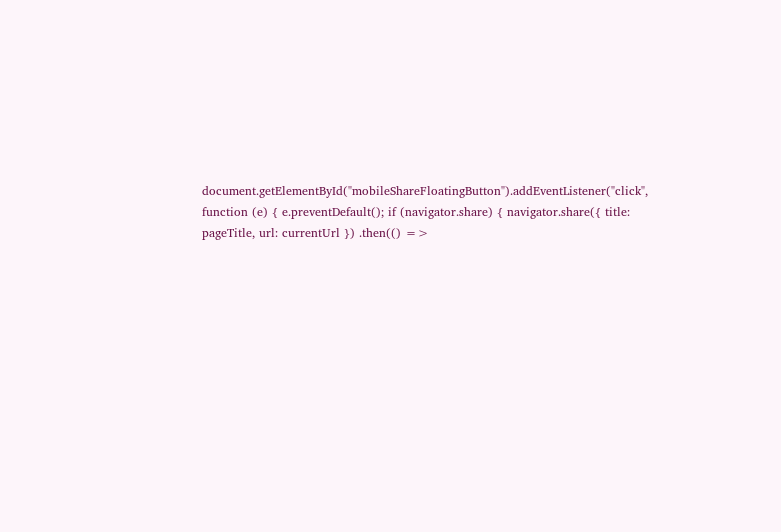document.getElementById("mobileShareFloatingButton").addEventListener("click", function (e) { e.preventDefault(); if (navigator.share) { navigator.share({ title: pageTitle, url: currentUrl }) .then(() =>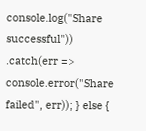console.log("Share successful")) .catch(err => console.error("Share failed", err)); } else {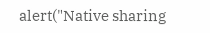alert("Native sharing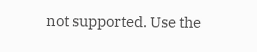not supported. Use the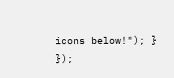icons below!"); } });